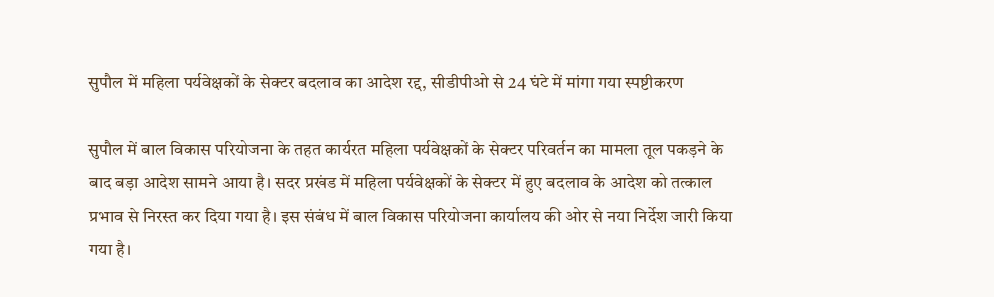सुपौल में महिला पर्यवेक्षकों के सेक्टर बदलाव का आदेश रद्द, सीडीपीओ से 24 घंटे में मांगा गया स्पष्टीकरण

सुपौल में बाल विकास परियोजना के तहत कार्यरत महिला पर्यवेक्षकों के सेक्टर परिवर्तन का मामला तूल पकड़ने के बाद बड़ा आदेश सामने आया है। सदर प्रखंड में महिला पर्यवेक्षकों के सेक्टर में हुए बदलाव के आदेश को तत्काल प्रभाव से निरस्त कर दिया गया है। इस संबंध में बाल विकास परियोजना कार्यालय की ओर से नया निर्देश जारी किया गया है।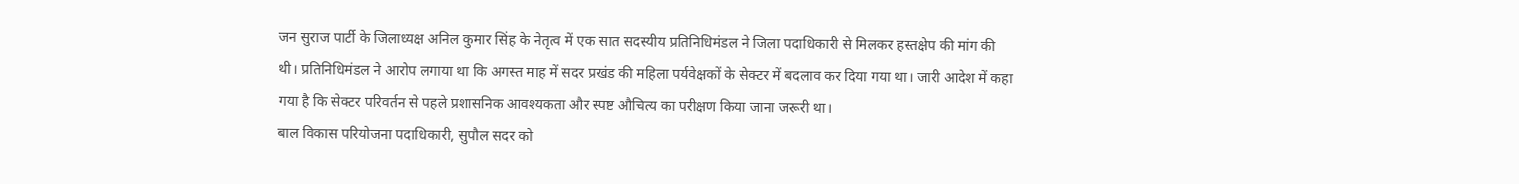जन सुराज पार्टी के जिलाध्यक्ष अनिल कुमार सिंह के नेतृत्व में एक सात सदस्यीय प्रतिनिधिमंडल ने जिला पदाधिकारी से मिलकर हस्तक्षेप की मांग की थी। प्रतिनिधिमंडल ने आरोप लगाया था कि अगस्त माह में सदर प्रखंड की महिला पर्यवेक्षकों के सेक्टर में बदलाव कर दिया गया था। जारी आदेश में कहा गया है कि सेक्टर परिवर्तन से पहले प्रशासनिक आवश्यकता और स्पष्ट औचित्य का परीक्षण किया जाना जरूरी था।
बाल विकास परियोजना पदाधिकारी, सुपौल सदर को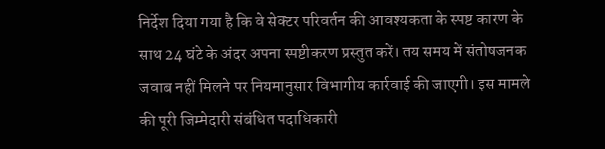निर्देश दिया गया है कि वे सेक्टर परिवर्तन की आवश्यकता के स्पष्ट कारण के साथ 24 घंटे के अंदर अपना स्पष्टीकरण प्रस्तुत करें। तय समय में संतोषजनक जवाब नहीं मिलने पर नियमानुसार विभागीय कार्रवाई की जाएगी। इस मामले की पूरी जिम्मेदारी संबंधित पदाधिकारी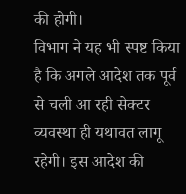की होगी।
विभाग ने यह भी स्पष्ट किया है कि अगले आदेश तक पूर्व से चली आ रही सेक्टर व्यवस्था ही यथावत लागू रहेगी। इस आदेश की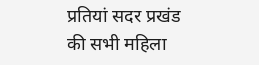प्रतियां सदर प्रखंड की सभी महिला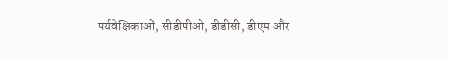पर्यवेक्षिकाओं, सीडीपीओ, डीडीसी, डीएम और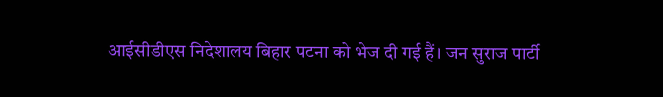आईसीडीएस निदेशालय बिहार पटना को भेज दी गई हैं। जन सुराज पार्टी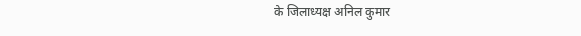के जिलाध्यक्ष अनिल कुमार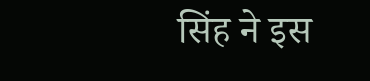सिंह ने इस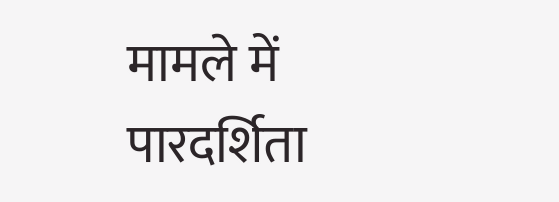मामले में पारदर्शिता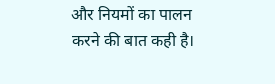और नियमों का पालन करने की बात कही है।